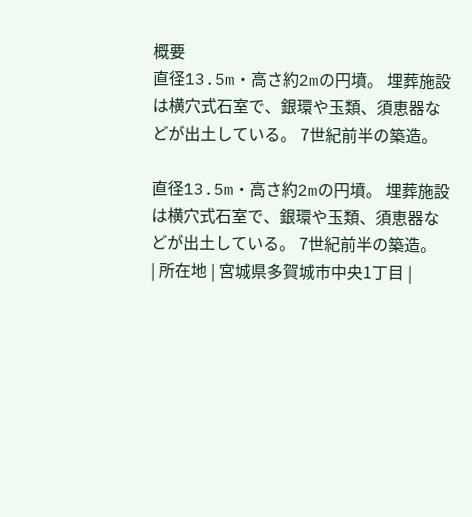概要
直径13.5m・高さ約2mの円墳。 埋葬施設は横穴式石室で、銀環や玉類、須恵器などが出土している。 7世紀前半の築造。

直径13.5m・高さ約2mの円墳。 埋葬施設は横穴式石室で、銀環や玉類、須恵器などが出土している。 7世紀前半の築造。
| 所在地 | 宮城県多賀城市中央1丁目 |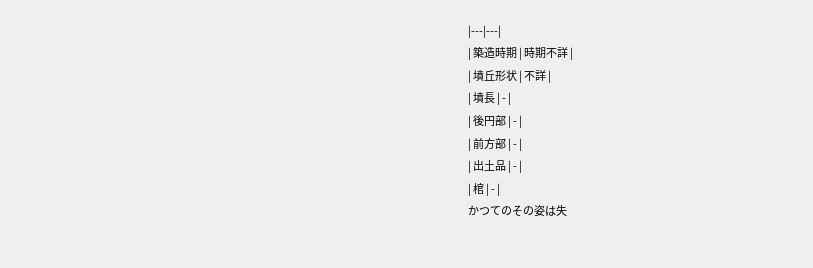|---|---|
| 築造時期 | 時期不詳 |
| 墳丘形状 | 不詳 |
| 墳長 | - |
| 後円部 | - |
| 前方部 | - |
| 出土品 | - |
| 棺 | - |
かつてのその姿は失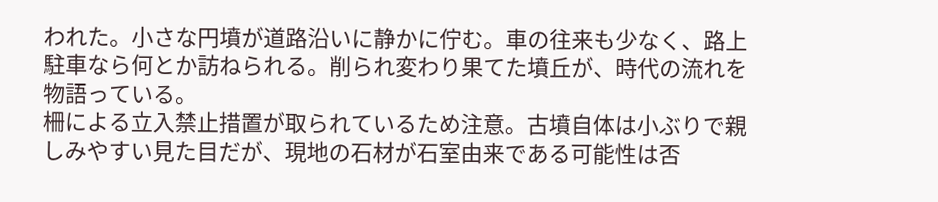われた。小さな円墳が道路沿いに静かに佇む。車の往来も少なく、路上駐車なら何とか訪ねられる。削られ変わり果てた墳丘が、時代の流れを物語っている。
柵による立入禁止措置が取られているため注意。古墳自体は小ぶりで親しみやすい見た目だが、現地の石材が石室由来である可能性は否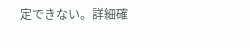定できない。詳細確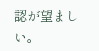認が望ましい。